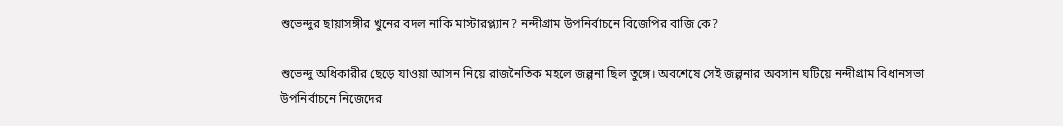শুভেন্দুর ছায়াসঙ্গীর খুনের বদল নাকি মাস্টারপ্ল্যান? নন্দীগ্রাম উপনির্বাচনে বিজেপির বাজি কে?

শুভেন্দু অধিকারীর ছেড়ে যাওয়া আসন নিয়ে রাজনৈতিক মহলে জল্পনা ছিল তুঙ্গে। অবশেষে সেই জল্পনার অবসান ঘটিয়ে নন্দীগ্রাম বিধানসভা উপনির্বাচনে নিজেদের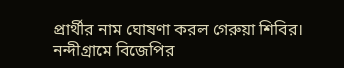প্রার্থীর নাম ঘোষণা করল গেরুয়া শিবির। নন্দীগ্রামে বিজেপির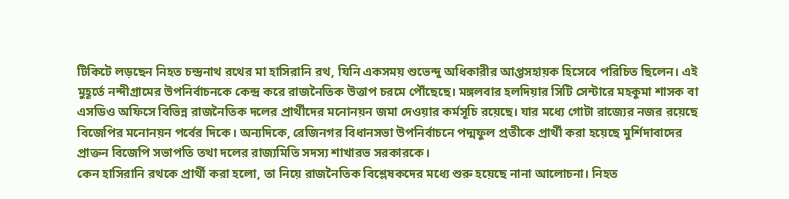টিকিটে লড়ছেন নিহত চন্দ্রনাথ রথের মা হাসিরানি রথ, যিনি একসময় শুভেন্দু অধিকারীর আপ্তসহায়ক হিসেবে পরিচিত ছিলেন। এই মুহূর্তে নন্দীগ্রামের উপনির্বাচনকে কেন্দ্র করে রাজনৈতিক উত্তাপ চরমে পৌঁছেছে। মঙ্গলবার হলদিয়ার সিটি সেন্টারে মহকুমা শাসক বা এসডিও অফিসে বিভিন্ন রাজনৈতিক দলের প্রার্থীদের মনোনয়ন জমা দেওয়ার কর্মসূচি রয়েছে। যার মধ্যে গোটা রাজ্যের নজর রয়েছে বিজেপির মনোনয়ন পর্বের দিকে। অন্যদিকে, রেজিনগর বিধানসভা উপনির্বাচনে পদ্মফুল প্রতীকে প্রার্থী করা হয়েছে মুর্শিদাবাদের প্রাক্তন বিজেপি সভাপতি তথা দলের রাজ্যমিতি সদস্য শাখারভ সরকারকে।
কেন হাসিরানি রথকে প্রার্থী করা হলো, তা নিয়ে রাজনৈতিক বিশ্লেষকদের মধ্যে শুরু হয়েছে নানা আলোচনা। নিহত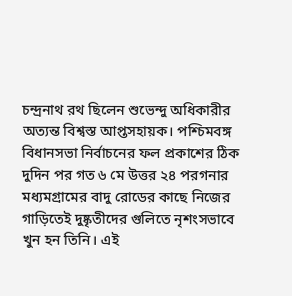চন্দ্রনাথ রথ ছিলেন শুভেন্দু অধিকারীর অত্যন্ত বিশ্বস্ত আপ্তসহায়ক। পশ্চিমবঙ্গ বিধানসভা নির্বাচনের ফল প্রকাশের ঠিক দুদিন পর গত ৬ মে উত্তর ২৪ পরগনার মধ্যমগ্রামের বাদু রোডের কাছে নিজের গাড়িতেই দুষ্কৃতীদের গুলিতে নৃশংসভাবে খুন হন তিনি। এই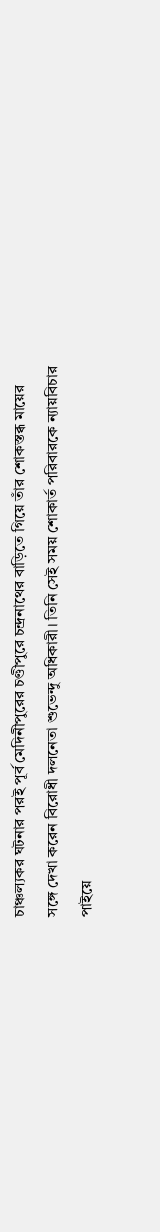চাঞ্চল্যকর ঘটনার পরই পূর্ব মেদিনীপুরের চণ্ডীপুরে চন্দ্রনাথের বাড়িতে গিয়ে তাঁর শোকস্তব্ধ মায়ের সঙ্গে দেখা করেন বিরোধী দলনেতা শুভেন্দু অধিকারী। তিনি সেই সময় শোকার্ত পরিবারকে ন্যায়বিচার পাইয়ে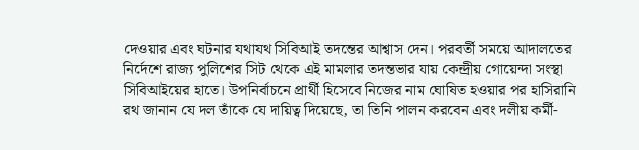দেওয়ার এবং ঘটনার যথাযথ সিবিআই তদন্তের আশ্বাস দেন। পরবর্তী সময়ে আদালতের নির্দেশে রাজ্য পুলিশের সিট থেকে এই মামলার তদন্তভার যায় কেন্দ্রীয় গোয়েন্দা সংস্থা সিবিআইয়ের হাতে। উপনির্বাচনে প্রার্থী হিসেবে নিজের নাম ঘোষিত হওয়ার পর হাসিরানি রথ জানান যে দল তাঁকে যে দায়িত্ব দিয়েছে, তা তিনি পালন করবেন এবং দলীয় কর্মী-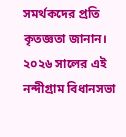সমর্থকদের প্রতি কৃতজ্ঞতা জানান।
২০২৬ সালের এই নন্দীগ্রাম বিধানসভা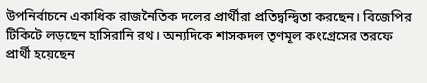উপনির্বাচনে একাধিক রাজনৈতিক দলের প্রার্থীরা প্রতিদ্বন্দ্বিতা করছেন। বিজেপির টিকিটে লড়ছেন হাসিরানি রথ। অন্যদিকে শাসকদল তৃণমূল কংগ্রেসের তরফে প্রার্থী হয়েছেন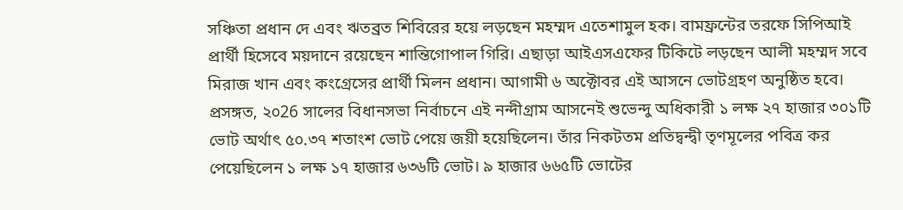সঞ্চিতা প্রধান দে এবং ঋতব্রত শিবিরের হয়ে লড়ছেন মহম্মদ এতেশামুল হক। বামফ্রন্টের তরফে সিপিআই প্রার্থী হিসেবে ময়দানে রয়েছেন শান্তিগোপাল গিরি। এছাড়া আইএসএফের টিকিটে লড়ছেন আলী মহম্মদ সবে মিরাজ খান এবং কংগ্রেসের প্রার্থী মিলন প্রধান। আগামী ৬ অক্টোবর এই আসনে ভোটগ্রহণ অনুষ্ঠিত হবে। প্রসঙ্গত, ২০26 সালের বিধানসভা নির্বাচনে এই নন্দীগ্রাম আসনেই শুভেন্দু অধিকারী ১ লক্ষ ২৭ হাজার ৩০১টি ভোট অর্থাৎ ৫০.৩৭ শতাংশ ভোট পেয়ে জয়ী হয়েছিলেন। তাঁর নিকটতম প্রতিদ্বন্দ্বী তৃণমূলের পবিত্র কর পেয়েছিলেন ১ লক্ষ ১৭ হাজার ৬৩৬টি ভোট। ৯ হাজার ৬৬৫টি ভোটের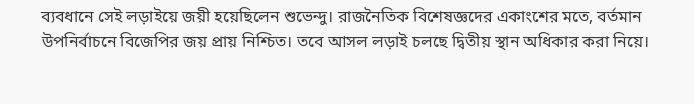ব্যবধানে সেই লড়াইয়ে জয়ী হয়েছিলেন শুভেন্দু। রাজনৈতিক বিশেষজ্ঞদের একাংশের মতে, বর্তমান উপনির্বাচনে বিজেপির জয় প্রায় নিশ্চিত। তবে আসল লড়াই চলছে দ্বিতীয় স্থান অধিকার করা নিয়ে।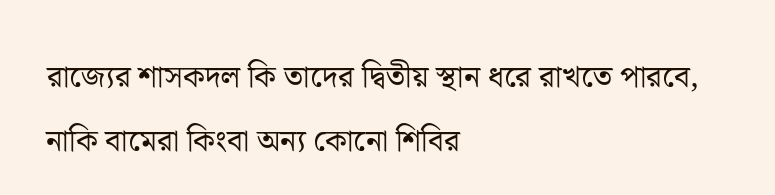রাজ্যের শাসকদল কি তাদের দ্বিতীয় স্থান ধরে রাখতে পারবে, নাকি বামেরা কিংবা অন্য কোনো শিবির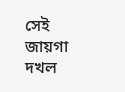সেই জায়গা দখল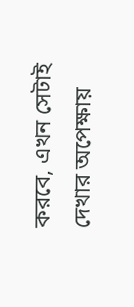করবে, এখন সেটাই দেখার অপেক্ষায়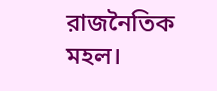রাজনৈতিক মহল।